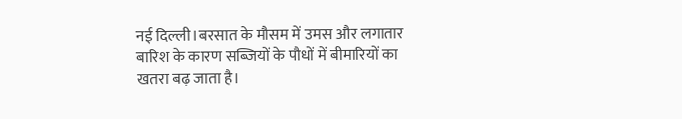नई दिल्ली।बरसात के मौसम में उमस और लगातार बारिश के कारण सब्जियों के पौधों में बीमारियों का खतरा बढ़ जाता है।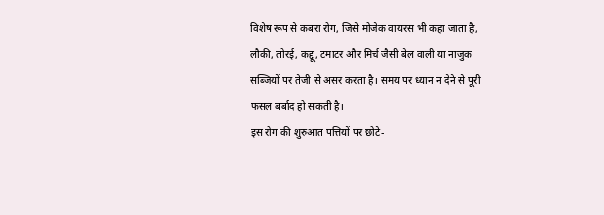विशेष रूप से कबरा रोग, जिसे मोजेक वायरस भी कहा जाता है, लौकी, तोरई, कद्दू, टमाटर और मिर्च जैसी बेल वाली या नाजुक सब्जियों पर तेजी से असर करता है। समय पर ध्यान न देने से पूरी फसल बर्बाद हो सकती है।
इस रोग की शुरुआत पत्तियों पर छोटे-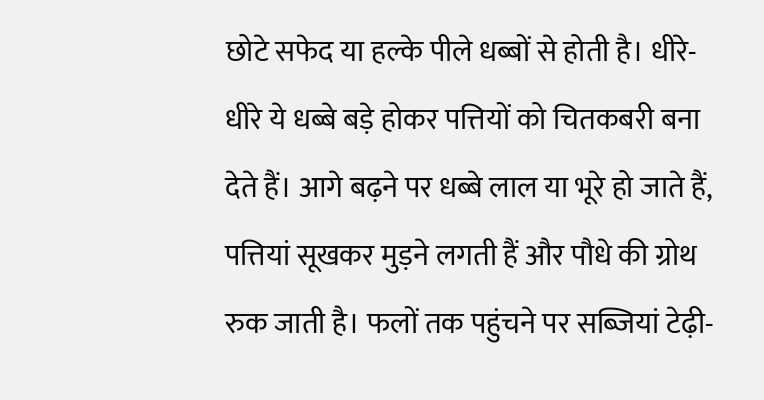छोटे सफेद या हल्के पीले धब्बों से होती है। धीरे-धीरे ये धब्बे बड़े होकर पत्तियों को चितकबरी बना देते हैं। आगे बढ़ने पर धब्बे लाल या भूरे हो जाते हैं, पत्तियां सूखकर मुड़ने लगती हैं और पौधे की ग्रोथ रुक जाती है। फलों तक पहुंचने पर सब्जियां टेढ़ी-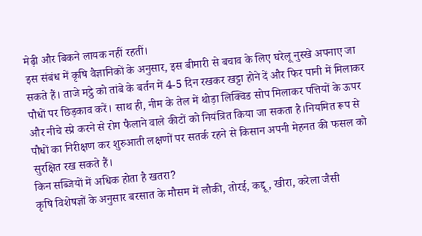मेढ़ी और बिकने लायक नहीं रहतीं।
इस संबंध में कृषि वैज्ञानिकों के अनुसार, इस बीमारी से बचाव के लिए घरेलू नुस्खे अपनाए जा सकते हैं। ताजे मट्ठे को तांबे के बर्तन में 4-5 दिन रखकर खट्टा होने दें और फिर पानी में मिलाकर पौधों पर छिड़काव करें। साथ ही, नीम के तेल में थोड़ा लिक्विड सोप मिलाकर पत्तियों के ऊपर और नीचे स्प्रे करने से रोग फैलाने वाले कीटों को नियंत्रित किया जा सकता है।नियमित रूप से पौधों का निरीक्षण कर शुरुआती लक्षणों पर सतर्क रहने से किसान अपनी मेहनत की फसल को सुरक्षित रख सकते हैं।
किन सब्जियों में अधिक होता है खतरा?
कृषि विशेषज्ञों के अनुसार बरसात के मौसम में लौकी, तोरई, कद्दू, खीरा, करेला जैसी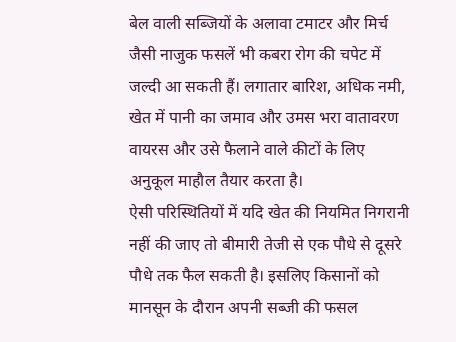बेल वाली सब्जियों के अलावा टमाटर और मिर्च जैसी नाजुक फसलें भी कबरा रोग की चपेट में जल्दी आ सकती हैं। लगातार बारिश, अधिक नमी, खेत में पानी का जमाव और उमस भरा वातावरण वायरस और उसे फैलाने वाले कीटों के लिए अनुकूल माहौल तैयार करता है।
ऐसी परिस्थितियों में यदि खेत की नियमित निगरानी नहीं की जाए तो बीमारी तेजी से एक पौधे से दूसरे पौधे तक फैल सकती है। इसलिए किसानों को मानसून के दौरान अपनी सब्जी की फसल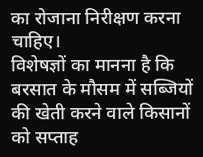का रोजाना निरीक्षण करना चाहिए।
विशेषज्ञों का मानना है कि बरसात के मौसम में सब्जियों की खेती करने वाले किसानों को सप्ताह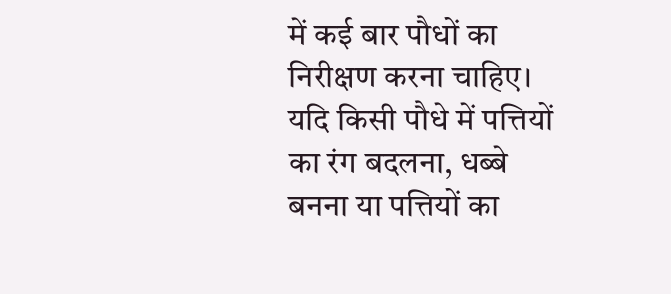में कई बार पौधों का निरीक्षण करना चाहिए। यदि किसी पौधे में पत्तियों का रंग बदलना, धब्बे बनना या पत्तियों का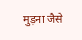मुड़ना जैसे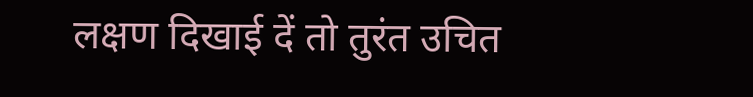लक्षण दिखाई दें तो तुरंत उचित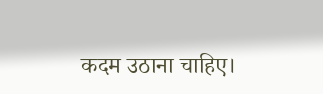कदम उठाना चाहिए।